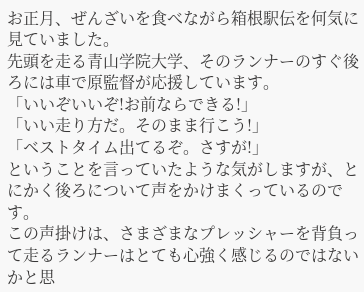お正月、ぜんざいを食べながら箱根駅伝を何気に見ていました。
先頭を走る青山学院大学、そのランナーのすぐ後ろには車で原監督が応援しています。
「いいぞいいぞ!お前ならできる!」
「いい走り方だ。そのまま行こう!」
「ベストタイム出てるぞ。さすが!」
ということを言っていたような気がしますが、とにかく後ろについて声をかけまくっているのです。
この声掛けは、さまざまなプレッシャーを背負って走るランナーはとても心強く感じるのではないかと思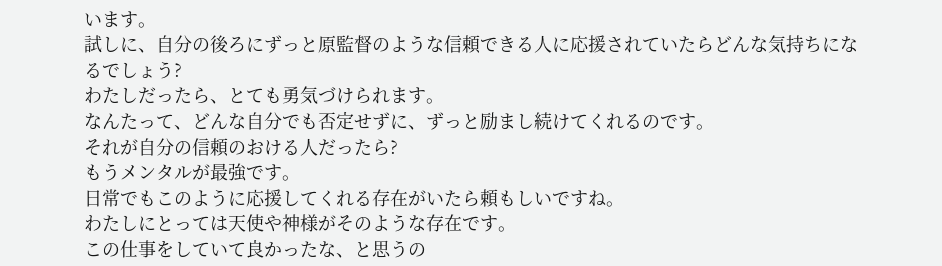います。
試しに、自分の後ろにずっと原監督のような信頼できる人に応援されていたらどんな気持ちになるでしょう?
わたしだったら、とても勇気づけられます。
なんたって、どんな自分でも否定せずに、ずっと励まし続けてくれるのです。
それが自分の信頼のおける人だったら?
もうメンタルが最強です。
日常でもこのように応援してくれる存在がいたら頼もしいですね。
わたしにとっては天使や神様がそのような存在です。
この仕事をしていて良かったな、と思うの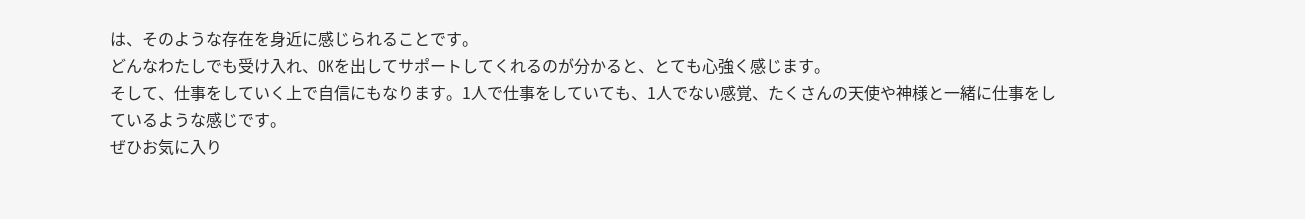は、そのような存在を身近に感じられることです。
どんなわたしでも受け入れ、OKを出してサポートしてくれるのが分かると、とても心強く感じます。
そして、仕事をしていく上で自信にもなります。1人で仕事をしていても、1人でない感覚、たくさんの天使や神様と一緒に仕事をしているような感じです。
ぜひお気に入り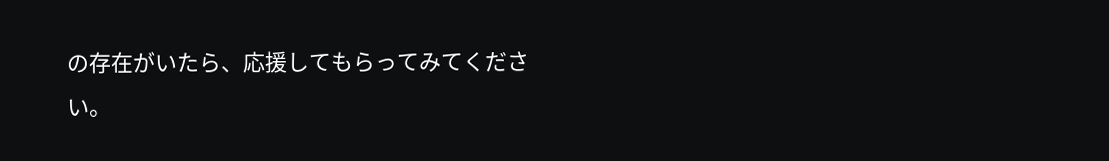の存在がいたら、応援してもらってみてください。